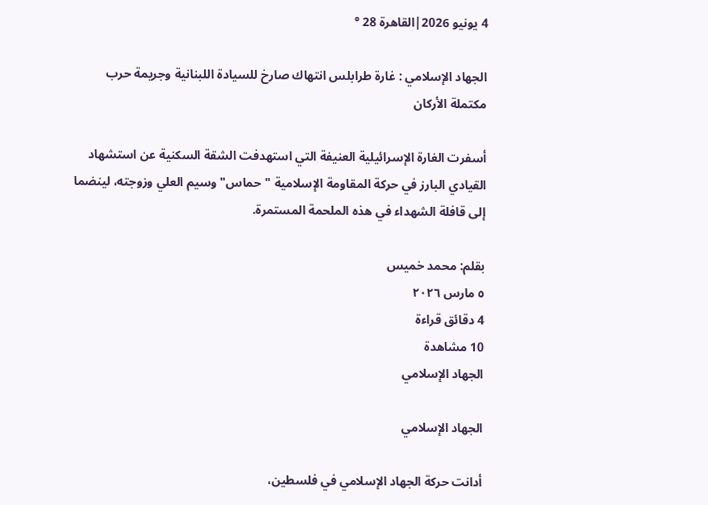4 يونيو 2026|القاهرة 28 °

الجهاد الإسلامي : غارة طرابلس انتهاك صارخ للسيادة اللبنانية وجريمة حرب مكتملة الأركان

أسفرت الغارة الإسرائيلية العنيفة التي استهدفت الشقة السكنية عن استشهاد القيادي البارز في حركة المقاومة الإسلامية "حماس" وسيم العلي وزوجته، لينضما إلى قافلة الشهداء في هذه الملحمة المستمرة.

بقلم: محمد خميس
٥ مارس ٢٠٢٦
4 دقائق قراءة
10 مشاهدة
الجهاد الإسلامي

الجهاد الإسلامي

أدانت حركة الجهاد الإسلامي في فلسطين،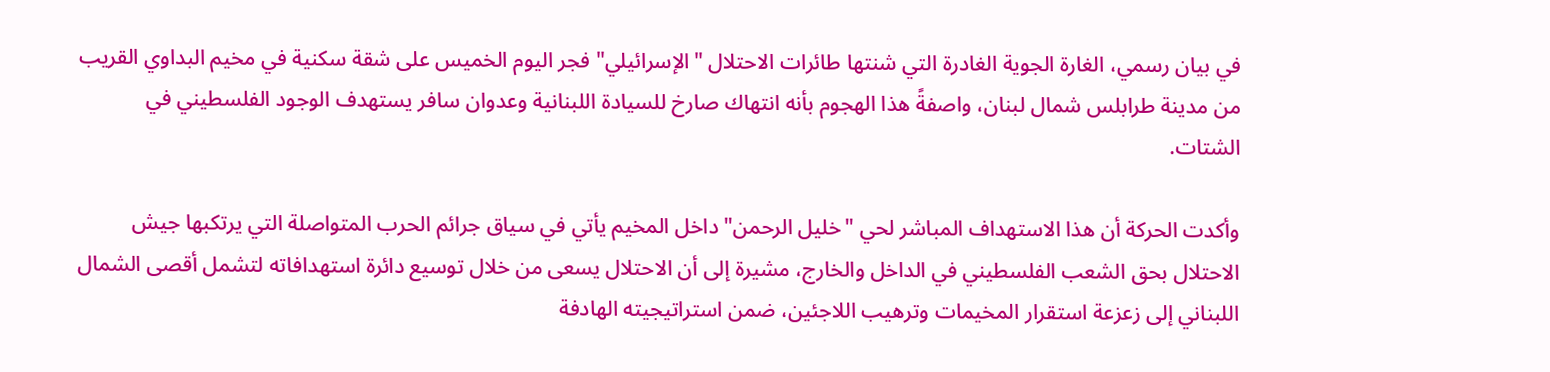في بيان رسمي، الغارة الجوية الغادرة التي شنتها طائرات الاحتلال "الإسرائيلي" فجر اليوم الخميس على شقة سكنية في مخيم البداوي القريب من مدينة طرابلس شمال لبنان، واصفةً هذا الهجوم بأنه انتهاك صارخ للسيادة اللبنانية وعدوان سافر يستهدف الوجود الفلسطيني في الشتات.

وأكدت الحركة أن هذا الاستهداف المباشر لحي "خليل الرحمن" داخل المخيم يأتي في سياق جرائم الحرب المتواصلة التي يرتكبها جيش الاحتلال بحق الشعب الفلسطيني في الداخل والخارج، مشيرة إلى أن الاحتلال يسعى من خلال توسيع دائرة استهدافاته لتشمل أقصى الشمال اللبناني إلى زعزعة استقرار المخيمات وترهيب اللاجئين، ضمن استراتيجيته الهادفة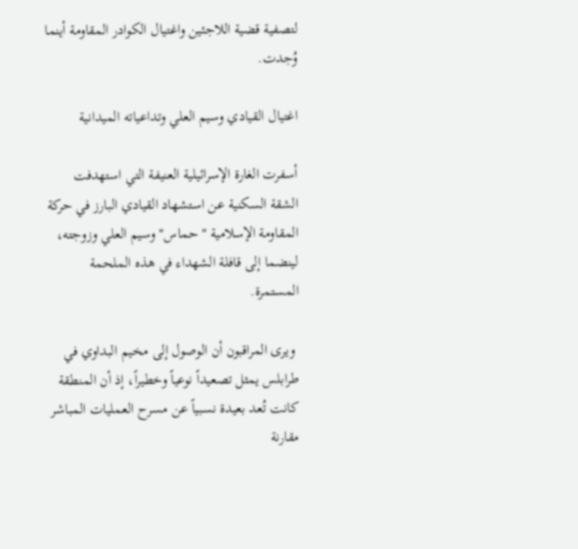لتصفية قضية اللاجئين واغتيال الكوادر المقاومة أينما وُجدت.

اغتيال القيادي وسيم العلي وتداعياته الميدانية

أسفرت الغارة الإسرائيلية العنيفة التي استهدفت الشقة السكنية عن استشهاد القيادي البارز في حركة المقاومة الإسلامية "حماس" وسيم العلي وزوجته، لينضما إلى قافلة الشهداء في هذه الملحمة المستمرة.

 ويرى المراقبون أن الوصول إلى مخيم البداوي في طرابلس يمثل تصعيداً نوعياً وخطيراً، إذ أن المنطقة كانت تُعد بعيدة نسبياً عن مسرح العمليات المباشر مقارنة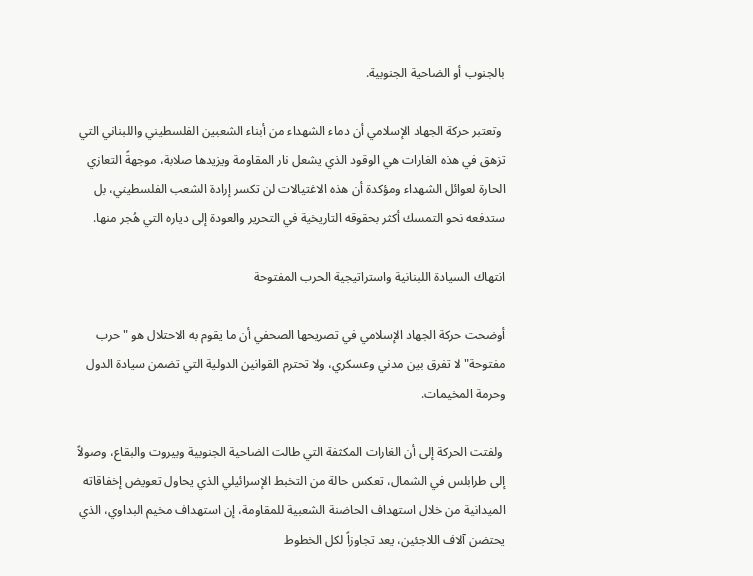بالجنوب أو الضاحية الجنوبية.

 وتعتبر حركة الجهاد الإسلامي أن دماء الشهداء من أبناء الشعبين الفلسطيني واللبناني التي تزهق في هذه الغارات هي الوقود الذي يشعل نار المقاومة ويزيدها صلابة، موجهةً التعازي الحارة لعوائل الشهداء ومؤكدة أن هذه الاغتيالات لن تكسر إرادة الشعب الفلسطيني، بل ستدفعه نحو التمسك أكثر بحقوقه التاريخية في التحرير والعودة إلى دياره التي هُجر منها.

انتهاك السيادة اللبنانية واستراتيجية الحرب المفتوحة

أوضحت حركة الجهاد الإسلامي في تصريحها الصحفي أن ما يقوم به الاحتلال هو "حرب مفتوحة" لا تفرق بين مدني وعسكري، ولا تحترم القوانين الدولية التي تضمن سيادة الدول وحرمة المخيمات.

 ولفتت الحركة إلى أن الغارات المكثفة التي طالت الضاحية الجنوبية وبيروت والبقاع، وصولاً إلى طرابلس في الشمال، تعكس حالة من التخبط الإسرائيلي الذي يحاول تعويض إخفاقاته الميدانية من خلال استهداف الحاضنة الشعبية للمقاومة، إن استهداف مخيم البداوي، الذي يحتضن آلاف اللاجئين، يعد تجاوزاً لكل الخطوط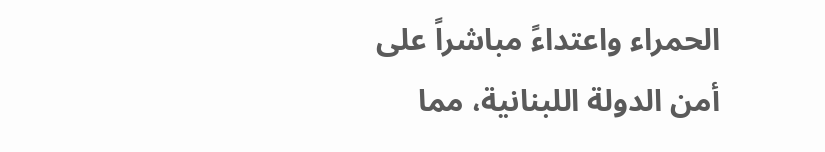الحمراء واعتداءً مباشراً على أمن الدولة اللبنانية، مما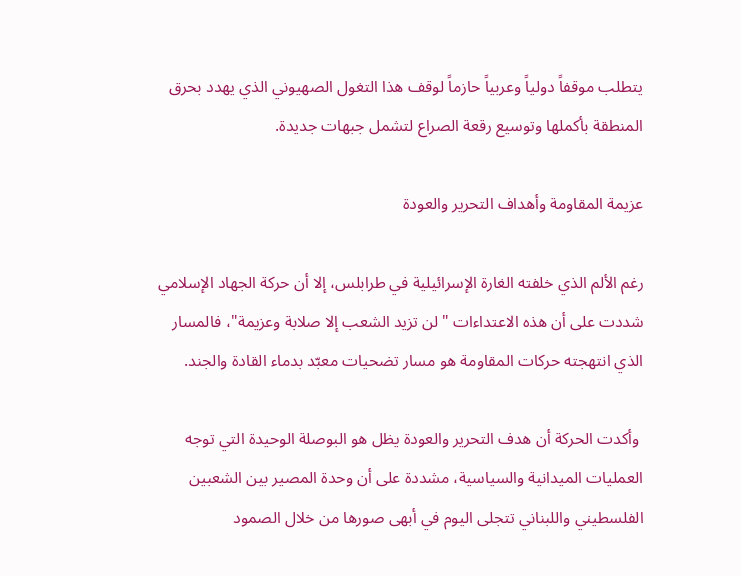يتطلب موقفاً دولياً وعربياً حازماً لوقف هذا التغول الصهيوني الذي يهدد بحرق المنطقة بأكملها وتوسيع رقعة الصراع لتشمل جبهات جديدة.

عزيمة المقاومة وأهداف التحرير والعودة

رغم الألم الذي خلفته الغارة الإسرائيلية في طرابلس، إلا أن حركة الجهاد الإسلامي شددت على أن هذه الاعتداءات "لن تزيد الشعب إلا صلابة وعزيمة"، فالمسار الذي انتهجته حركات المقاومة هو مسار تضحيات معبّد بدماء القادة والجند.

 وأكدت الحركة أن هدف التحرير والعودة يظل هو البوصلة الوحيدة التي توجه العمليات الميدانية والسياسية، مشددة على أن وحدة المصير بين الشعبين الفلسطيني واللبناني تتجلى اليوم في أبهى صورها من خلال الصمود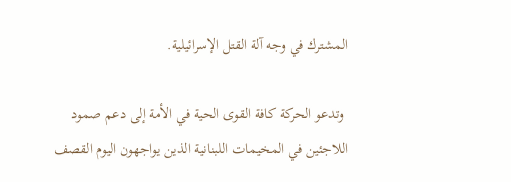المشترك في وجه آلة القتل الإسرائيلية.

 وتدعو الحركة كافة القوى الحية في الأمة إلى دعم صمود اللاجئين في المخيمات اللبنانية الذين يواجهون اليوم القصف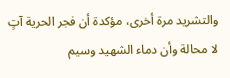والتشريد مرة أخرى، مؤكدة أن فجر الحرية آتٍ لا محالة وأن دماء الشهيد وسيم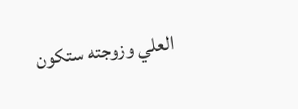العلي وزوجته ستكون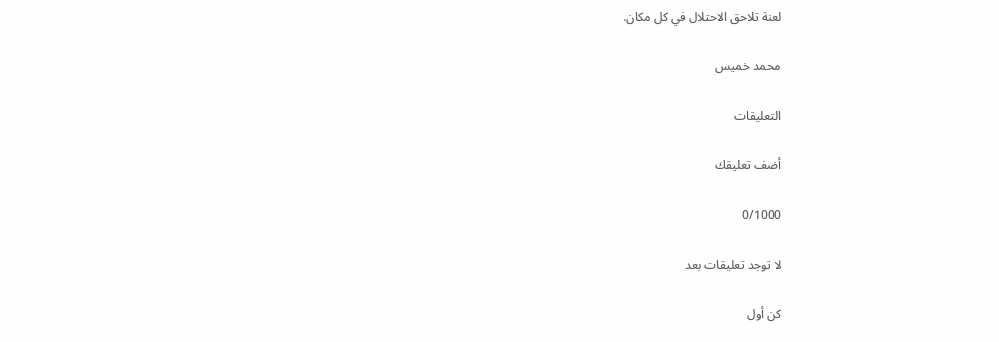لعنة تلاحق الاحتلال في كل مكان.

محمد خميس

التعليقات

أضف تعليقك

0/1000

لا توجد تعليقات بعد

كن أول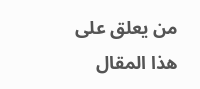من يعلق على هذا المقال